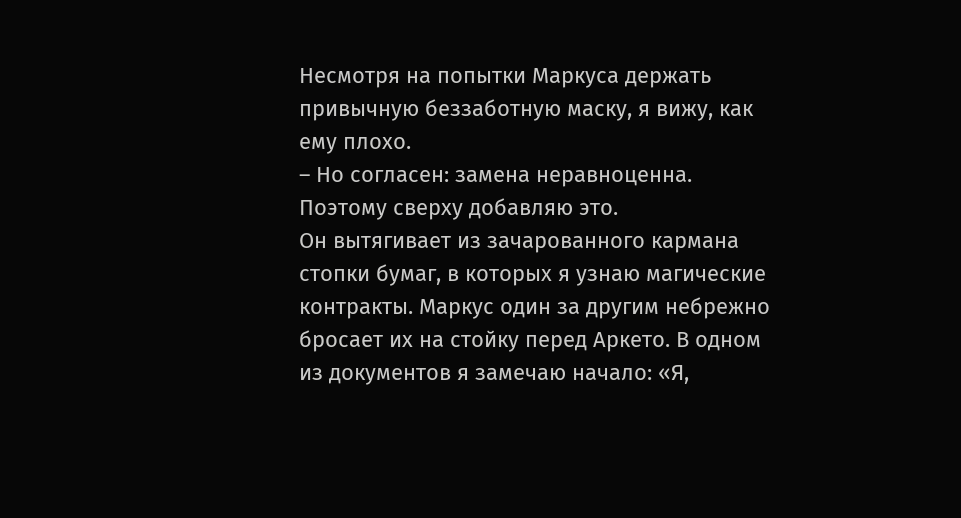Несмотря на попытки Маркуса держать привычную беззаботную маску, я вижу, как ему плохо.
– Но согласен: замена неравноценна. Поэтому сверху добавляю это.
Он вытягивает из зачарованного кармана стопки бумаг, в которых я узнаю магические контракты. Маркус один за другим небрежно бросает их на стойку перед Аркето. В одном из документов я замечаю начало: «Я,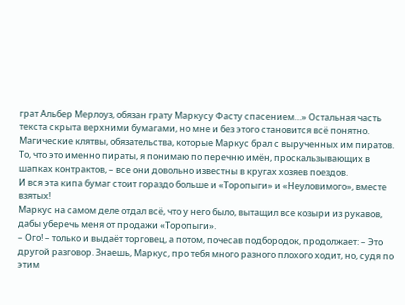грат Альбер Мерлоуз, обязан грату Маркусу Фасту спасением…» Остальная часть текста скрыта верхними бумагами, но мне и без этого становится всё понятно.
Магические клятвы, обязательства, которые Маркус брал с вырученных им пиратов. То, что это именно пираты, я понимаю по перечню имён, проскальзывающих в шапках контрактов, – все они довольно известны в кругах хозяев поездов.
И вся эта кипа бумаг стоит гораздо больше и «Торопыги» и «Неуловимого», вместе взятых!
Маркус на самом деле отдал всё, что у него было, вытащил все козыри из рукавов, дабы уберечь меня от продажи «Торопыги».
– Ого! – только и выдаёт торговец, а потом, почесав подбородок, продолжает: – Это другой разговор. Знаешь, Маркус, про тебя много разного плохого ходит, но, судя по этим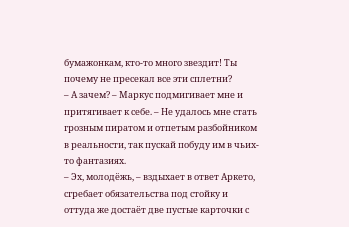бумажонкам, кто-то много звездит! Ты почему не пресекал все эти сплетни?
– А зачем? – Маркус подмигивает мне и притягивает к себе. – Не удалось мне стать грозным пиратом и отпетым разбойником в реальности, так пускай побуду им в чьих-то фантазиях.
– Эх, молодёжь, – вздыхает в ответ Аркето, сгребает обязательства под стойку и оттуда же достаёт две пустые карточки с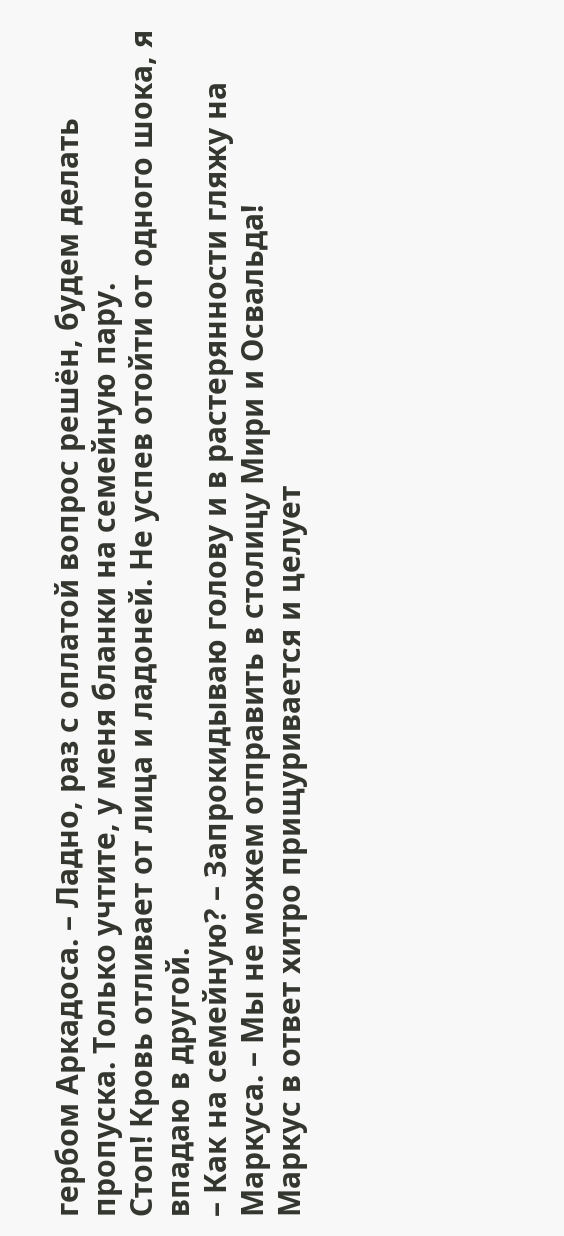гербом Аркадоса. – Ладно, раз с оплатой вопрос решён, будем делать пропуска. Только учтите, у меня бланки на семейную пару.
Стоп! Кровь отливает от лица и ладоней. Не успев отойти от одного шока, я впадаю в другой.
– Как на семейную? – Запрокидываю голову и в растерянности гляжу на Маркуса. – Мы не можем отправить в столицу Мири и Освальда!
Маркус в ответ хитро прищуривается и целует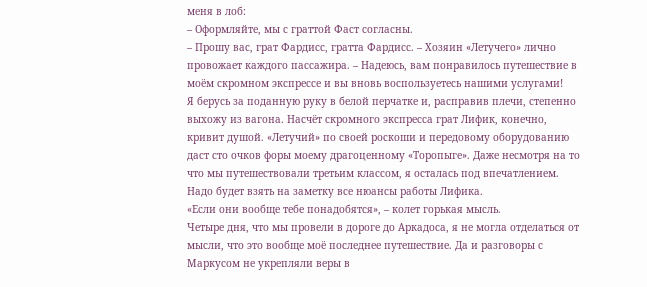меня в лоб:
– Оформляйте, мы с граттой Фаст согласны.
– Прошу вас, грат Фардисс, гратта Фардисс. – Хозяин «Летучего» лично провожает каждого пассажира. – Надеюсь, вам понравилось путешествие в моём скромном экспрессе и вы вновь воспользуетесь нашими услугами!
Я берусь за поданную руку в белой перчатке и, расправив плечи, степенно выхожу из вагона. Насчёт скромного экспресса грат Лифик, конечно, кривит душой. «Летучий» по своей роскоши и передовому оборудованию даст сто очков форы моему драгоценному «Торопыге». Даже несмотря на то что мы путешествовали третьим классом, я осталась под впечатлением. Надо будет взять на заметку все нюансы работы Лифика.
«Если они вообще тебе понадобятся», – колет горькая мысль.
Четыре дня, что мы провели в дороге до Аркадоса, я не могла отделаться от мысли, что это вообще моё последнее путешествие. Да и разговоры с Маркусом не укрепляли веры в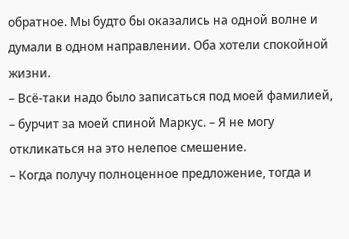обратное. Мы будто бы оказались на одной волне и думали в одном направлении. Оба хотели спокойной жизни.
– Всё-таки надо было записаться под моей фамилией, – бурчит за моей спиной Маркус. – Я не могу откликаться на это нелепое смешение.
– Когда получу полноценное предложение, тогда и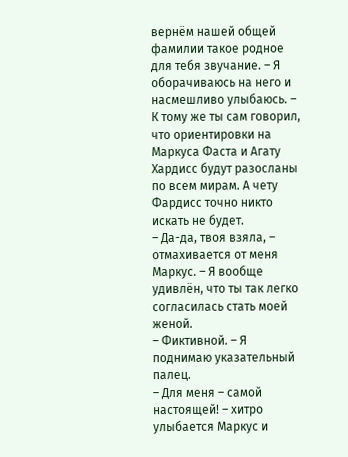вернём нашей общей фамилии такое родное для тебя звучание. – Я оборачиваюсь на него и насмешливо улыбаюсь. – К тому же ты сам говорил, что ориентировки на Маркуса Фаста и Агату Хардисс будут разосланы по всем мирам. А чету Фардисс точно никто искать не будет.
– Да-да, твоя взяла, – отмахивается от меня Маркус. – Я вообще удивлён, что ты так легко согласилась стать моей женой.
– Фиктивной. – Я поднимаю указательный палец.
– Для меня – самой настоящей! – хитро улыбается Маркус и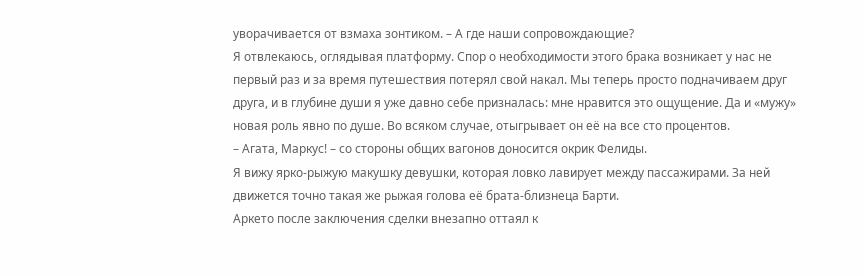уворачивается от взмаха зонтиком. – А где наши сопровождающие?
Я отвлекаюсь, оглядывая платформу. Спор о необходимости этого брака возникает у нас не первый раз и за время путешествия потерял свой накал. Мы теперь просто подначиваем друг друга, и в глубине души я уже давно себе призналась: мне нравится это ощущение. Да и «мужу» новая роль явно по душе. Во всяком случае, отыгрывает он её на все сто процентов.
– Агата, Маркус! – со стороны общих вагонов доносится окрик Фелиды.
Я вижу ярко-рыжую макушку девушки, которая ловко лавирует между пассажирами. За ней движется точно такая же рыжая голова её брата-близнеца Барти.
Аркето после заключения сделки внезапно оттаял к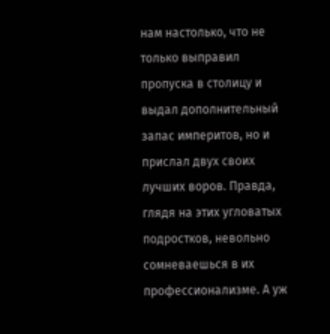нам настолько, что не только выправил пропуска в столицу и выдал дополнительный запас империтов, но и прислал двух своих лучших воров. Правда, глядя на этих угловатых подростков, невольно сомневаешься в их профессионализме. А уж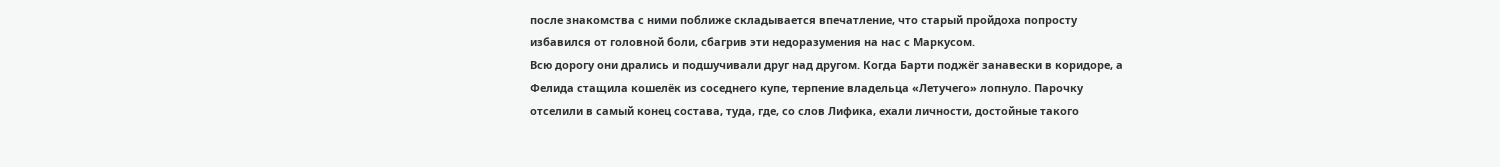после знакомства с ними поближе складывается впечатление, что старый пройдоха попросту избавился от головной боли, сбагрив эти недоразумения на нас с Маркусом.
Всю дорогу они дрались и подшучивали друг над другом. Когда Барти поджёг занавески в коридоре, а Фелида стащила кошелёк из соседнего купе, терпение владельца «Летучего» лопнуло. Парочку отселили в самый конец состава, туда, где, со слов Лифика, ехали личности, достойные такого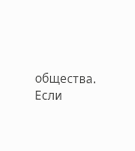общества. Если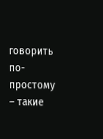говорить по-простому – такие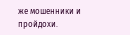же мошенники и пройдохи.